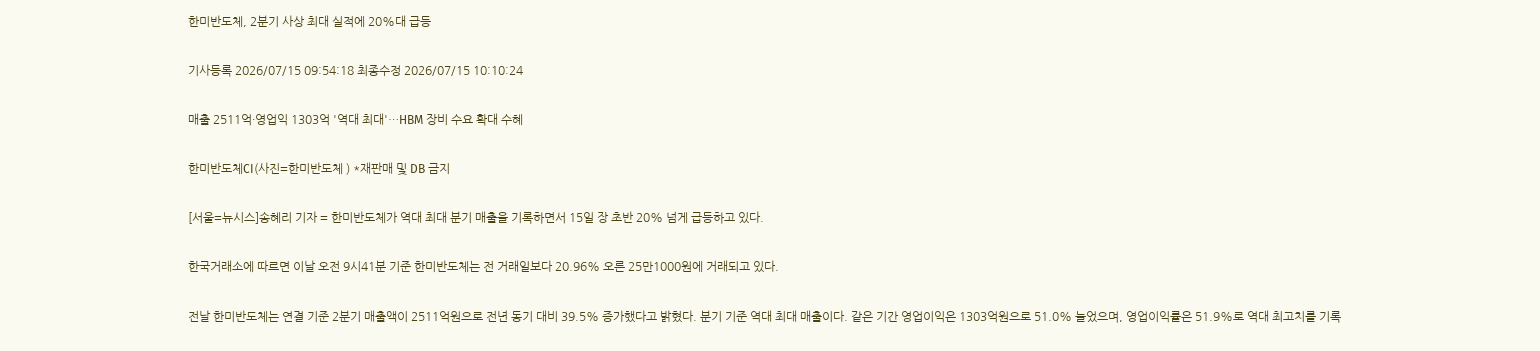한미반도체, 2분기 사상 최대 실적에 20%대 급등

기사등록 2026/07/15 09:54:18 최종수정 2026/07/15 10:10:24

매출 2511억·영업익 1303억 '역대 최대'…HBM 장비 수요 확대 수혜

한미반도체CI(사진=한미반도체 ) *재판매 및 DB 금지

[서울=뉴시스]송혜리 기자 = 한미반도체가 역대 최대 분기 매출을 기록하면서 15일 장 초반 20% 넘게 급등하고 있다.

한국거래소에 따르면 이날 오전 9시41분 기준 한미반도체는 전 거래일보다 20.96% 오른 25만1000원에 거래되고 있다.

전날 한미반도체는 연결 기준 2분기 매출액이 2511억원으로 전년 동기 대비 39.5% 증가했다고 밝혔다. 분기 기준 역대 최대 매출이다. 같은 기간 영업이익은 1303억원으로 51.0% 늘었으며, 영업이익률은 51.9%로 역대 최고치를 기록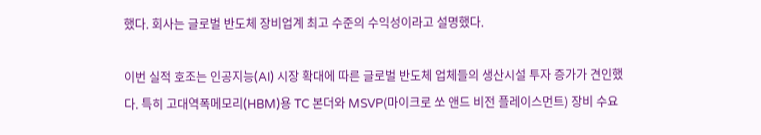했다. 회사는 글로벌 반도체 장비업계 최고 수준의 수익성이라고 설명했다.

이번 실적 호조는 인공지능(AI) 시장 확대에 따른 글로벌 반도체 업체들의 생산시설 투자 증가가 견인했다. 특히 고대역폭메모리(HBM)용 TC 본더와 MSVP(마이크로 쏘 앤드 비전 플레이스먼트) 장비 수요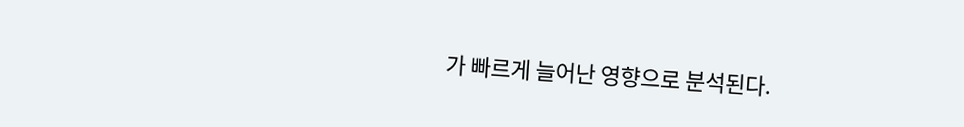가 빠르게 늘어난 영향으로 분석된다.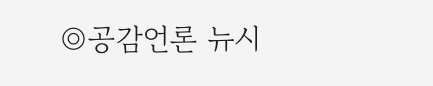◎공감언론 뉴시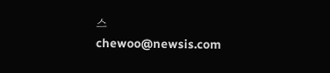스 chewoo@newsis.com